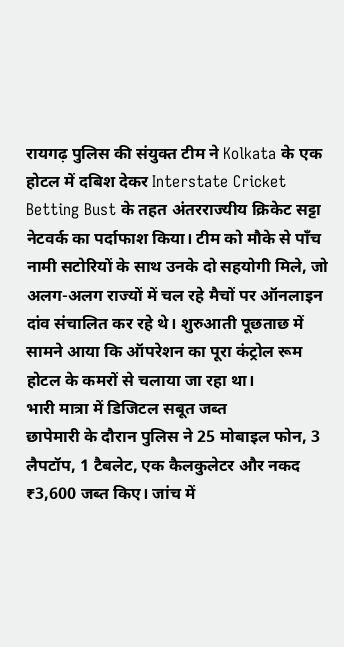रायगढ़ पुलिस की संयुक्त टीम ने Kolkata के एक होटल में दबिश देकर Interstate Cricket Betting Bust के तहत अंतरराज्यीय क्रिकेट सट्टा नेटवर्क का पर्दाफाश किया। टीम को मौके से पाँच नामी सटोरियों के साथ उनके दो सहयोगी मिले, जो अलग-अलग राज्यों में चल रहे मैचों पर ऑनलाइन दांव संचालित कर रहे थे। शुरुआती पूछताछ में सामने आया कि ऑपरेशन का पूरा कंट्रोल रूम होटल के कमरों से चलाया जा रहा था।
भारी मात्रा में डिजिटल सबूत जब्त
छापेमारी के दौरान पुलिस ने 25 मोबाइल फोन, 3 लैपटॉप, 1 टैबलेट, एक कैलकुलेटर और नकद ₹3,600 जब्त किए। जांच में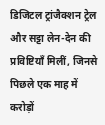डिजिटल ट्रांजैक्शन ट्रेल और सट्टा लेन-देन की प्रविष्टियाँ मिलीं, जिनसे पिछले एक माह में करोड़ों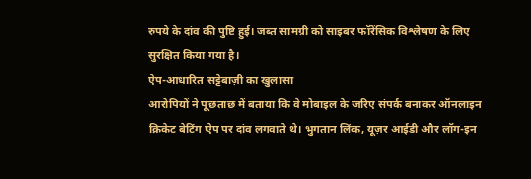रुपये के दांव की पुष्टि हुई। जब्त सामग्री को साइबर फॉरेंसिक विश्लेषण के लिए सुरक्षित किया गया है।
ऐप-आधारित सट्टेबाज़ी का खुलासा
आरोपियों ने पूछताछ में बताया कि वे मोबाइल के जरिए संपर्क बनाकर ऑनलाइन क्रिकेट बेटिंग ऐप पर दांव लगवाते थे। भुगतान लिंक, यूज़र आईडी और लॉग-इन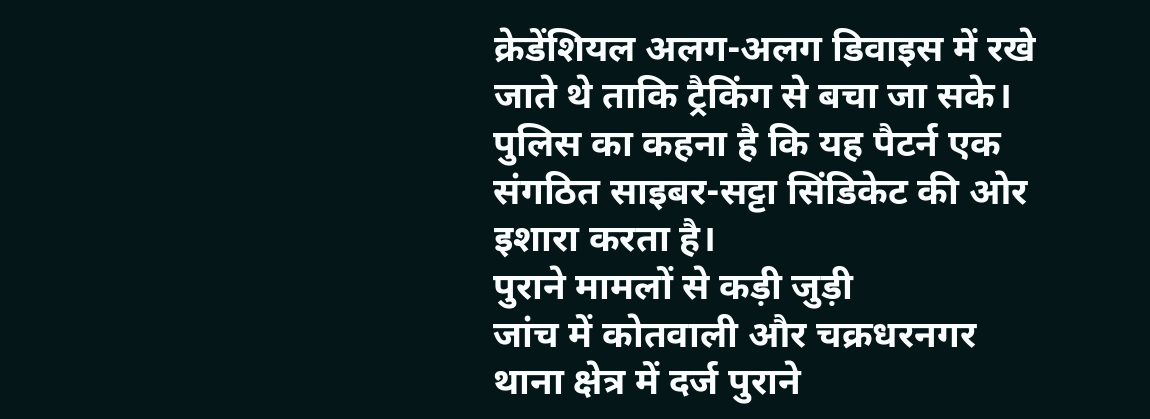क्रेडेंशियल अलग-अलग डिवाइस में रखे जाते थे ताकि ट्रैकिंग से बचा जा सके। पुलिस का कहना है कि यह पैटर्न एक संगठित साइबर-सट्टा सिंडिकेट की ओर इशारा करता है।
पुराने मामलों से कड़ी जुड़ी
जांच में कोतवाली और चक्रधरनगर थाना क्षेत्र में दर्ज पुराने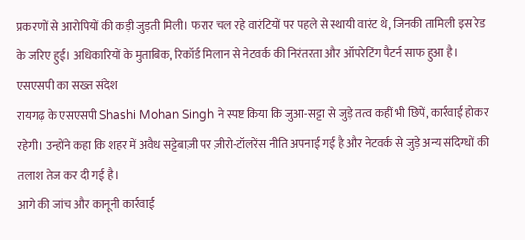प्रकरणों से आरोपियों की कड़ी जुड़ती मिली। फरार चल रहे वारंटियों पर पहले से स्थायी वारंट थे, जिनकी तामिली इस रेड के जरिए हुई। अधिकारियों के मुताबिक, रिकॉर्ड मिलान से नेटवर्क की निरंतरता और ऑपरेटिंग पैटर्न साफ हुआ है।
एसएसपी का सख्त संदेश
रायगढ़ के एसएसपी Shashi Mohan Singh ने स्पष्ट किया कि जुआ-सट्टा से जुड़े तत्व कहीं भी छिपें, कार्रवाई होकर रहेगी। उन्होंने कहा कि शहर में अवैध सट्टेबाज़ी पर ज़ीरो-टॉलरेंस नीति अपनाई गई है और नेटवर्क से जुड़े अन्य संदिग्धों की तलाश तेज कर दी गई है।
आगे की जांच और कानूनी कार्रवाई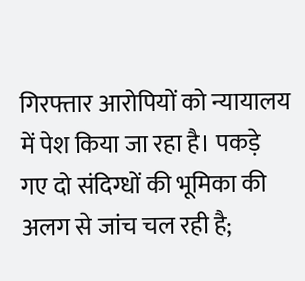गिरफ्तार आरोपियों को न्यायालय में पेश किया जा रहा है। पकड़े गए दो संदिग्धों की भूमिका की अलग से जांच चल रही है;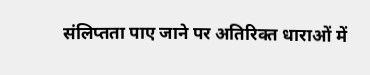संलिप्तता पाए जाने पर अतिरिक्त धाराओं में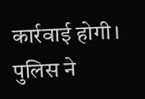कार्रवाई होगी। पुलिस ने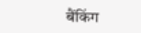बैंकिंग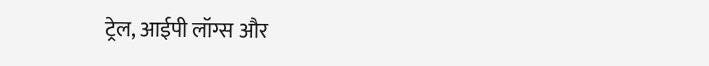ट्रेल, आईपी लॉग्स और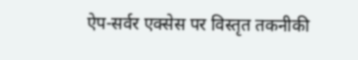ऐप-सर्वर एक्सेस पर विस्तृत तकनीकी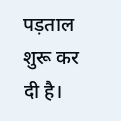पड़ताल शुरू कर दी है।